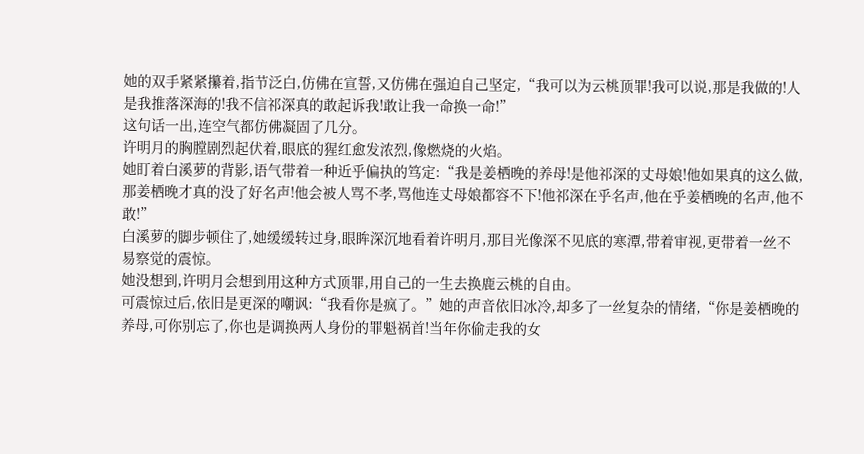她的双手紧紧攥着,指节泛白,仿佛在宣誓,又仿佛在强迫自己坚定,“我可以为云桃顶罪!我可以说,那是我做的!人是我推落深海的!我不信祁深真的敢起诉我!敢让我一命换一命!”
这句话一出,连空气都仿佛凝固了几分。
许明月的胸膛剧烈起伏着,眼底的猩红愈发浓烈,像燃烧的火焰。
她盯着白溪萝的背影,语气带着一种近乎偏执的笃定:“我是姜栖晚的养母!是他祁深的丈母娘!他如果真的这么做,那姜栖晚才真的没了好名声!他会被人骂不孝,骂他连丈母娘都容不下!他祁深在乎名声,他在乎姜栖晚的名声,他不敢!”
白溪萝的脚步顿住了,她缓缓转过身,眼眸深沉地看着许明月,那目光像深不见底的寒潭,带着审视,更带着一丝不易察觉的震惊。
她没想到,许明月会想到用这种方式顶罪,用自己的一生去换鹿云桃的自由。
可震惊过后,依旧是更深的嘲讽:“我看你是疯了。”她的声音依旧冰冷,却多了一丝复杂的情绪,“你是姜栖晚的养母,可你别忘了,你也是调换两人身份的罪魁祸首!当年你偷走我的女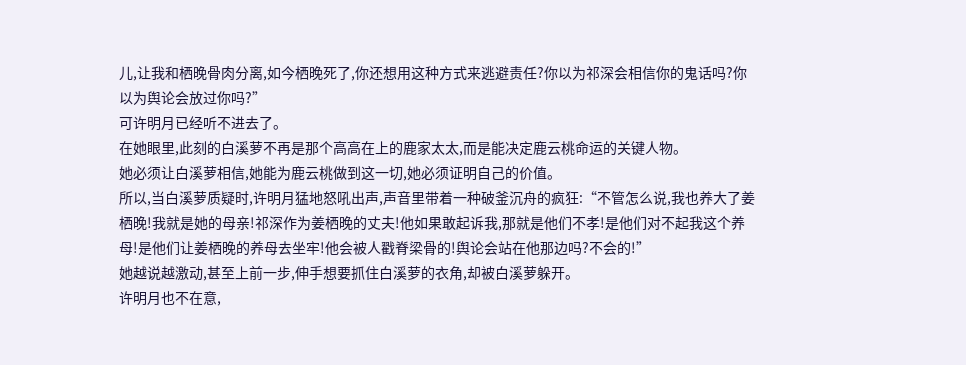儿,让我和栖晚骨肉分离,如今栖晚死了,你还想用这种方式来逃避责任?你以为祁深会相信你的鬼话吗?你以为舆论会放过你吗?”
可许明月已经听不进去了。
在她眼里,此刻的白溪萝不再是那个高高在上的鹿家太太,而是能决定鹿云桃命运的关键人物。
她必须让白溪萝相信,她能为鹿云桃做到这一切,她必须证明自己的价值。
所以,当白溪萝质疑时,许明月猛地怒吼出声,声音里带着一种破釜沉舟的疯狂:“不管怎么说,我也养大了姜栖晚!我就是她的母亲!祁深作为姜栖晚的丈夫!他如果敢起诉我,那就是他们不孝!是他们对不起我这个养母!是他们让姜栖晚的养母去坐牢!他会被人戳脊梁骨的!舆论会站在他那边吗?不会的!”
她越说越激动,甚至上前一步,伸手想要抓住白溪萝的衣角,却被白溪萝躲开。
许明月也不在意,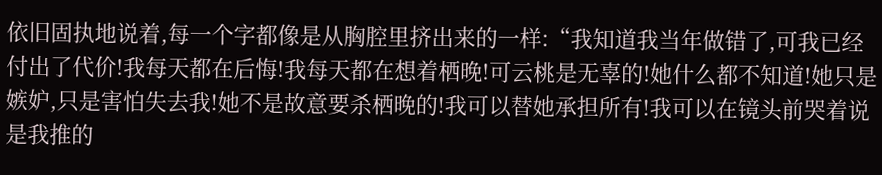依旧固执地说着,每一个字都像是从胸腔里挤出来的一样:“我知道我当年做错了,可我已经付出了代价!我每天都在后悔!我每天都在想着栖晚!可云桃是无辜的!她什么都不知道!她只是嫉妒,只是害怕失去我!她不是故意要杀栖晚的!我可以替她承担所有!我可以在镜头前哭着说是我推的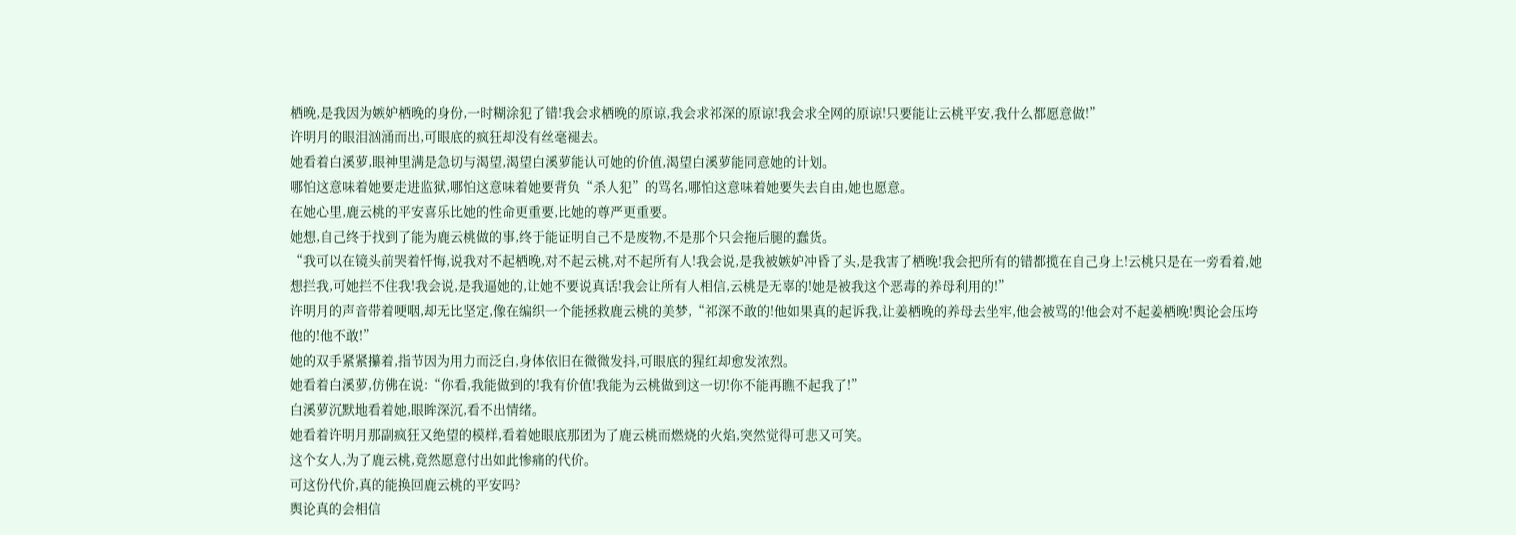栖晚,是我因为嫉妒栖晚的身份,一时糊涂犯了错!我会求栖晚的原谅,我会求祁深的原谅!我会求全网的原谅!只要能让云桃平安,我什么都愿意做!”
许明月的眼泪汹涌而出,可眼底的疯狂却没有丝毫褪去。
她看着白溪萝,眼神里满是急切与渴望,渴望白溪萝能认可她的价值,渴望白溪萝能同意她的计划。
哪怕这意味着她要走进监狱,哪怕这意味着她要背负“杀人犯”的骂名,哪怕这意味着她要失去自由,她也愿意。
在她心里,鹿云桃的平安喜乐比她的性命更重要,比她的尊严更重要。
她想,自己终于找到了能为鹿云桃做的事,终于能证明自己不是废物,不是那个只会拖后腿的蠢货。
“我可以在镜头前哭着忏悔,说我对不起栖晚,对不起云桃,对不起所有人!我会说,是我被嫉妒冲昏了头,是我害了栖晚!我会把所有的错都揽在自己身上!云桃只是在一旁看着,她想拦我,可她拦不住我!我会说,是我逼她的,让她不要说真话!我会让所有人相信,云桃是无辜的!她是被我这个恶毒的养母利用的!”
许明月的声音带着哽咽,却无比坚定,像在编织一个能拯救鹿云桃的美梦,“祁深不敢的!他如果真的起诉我,让姜栖晚的养母去坐牢,他会被骂的!他会对不起姜栖晚!舆论会压垮他的!他不敢!”
她的双手紧紧攥着,指节因为用力而泛白,身体依旧在微微发抖,可眼底的猩红却愈发浓烈。
她看着白溪萝,仿佛在说:“你看,我能做到的!我有价值!我能为云桃做到这一切!你不能再瞧不起我了!”
白溪萝沉默地看着她,眼眸深沉,看不出情绪。
她看着许明月那副疯狂又绝望的模样,看着她眼底那团为了鹿云桃而燃烧的火焰,突然觉得可悲又可笑。
这个女人,为了鹿云桃,竟然愿意付出如此惨痛的代价。
可这份代价,真的能换回鹿云桃的平安吗?
舆论真的会相信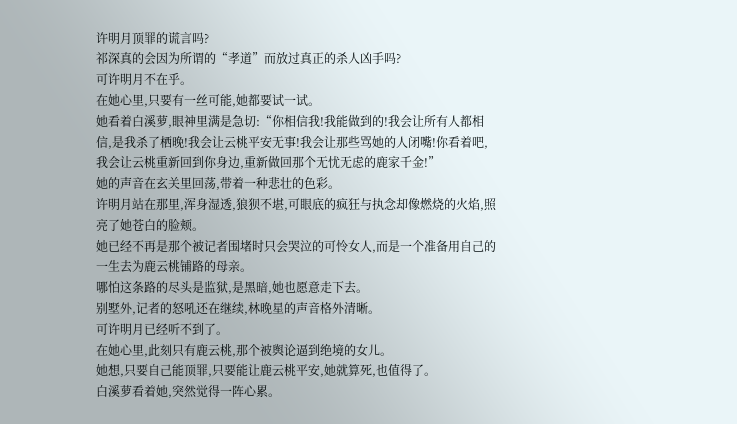许明月顶罪的谎言吗?
祁深真的会因为所谓的“孝道”而放过真正的杀人凶手吗?
可许明月不在乎。
在她心里,只要有一丝可能,她都要试一试。
她看着白溪萝,眼神里满是急切:“你相信我!我能做到的!我会让所有人都相信,是我杀了栖晚!我会让云桃平安无事!我会让那些骂她的人闭嘴!你看着吧,我会让云桃重新回到你身边,重新做回那个无忧无虑的鹿家千金!”
她的声音在玄关里回荡,带着一种悲壮的色彩。
许明月站在那里,浑身湿透,狼狈不堪,可眼底的疯狂与执念却像燃烧的火焰,照亮了她苍白的脸颊。
她已经不再是那个被记者围堵时只会哭泣的可怜女人,而是一个准备用自己的一生去为鹿云桃铺路的母亲。
哪怕这条路的尽头是监狱,是黑暗,她也愿意走下去。
别墅外,记者的怒吼还在继续,林晚星的声音格外清晰。
可许明月已经听不到了。
在她心里,此刻只有鹿云桃,那个被舆论逼到绝境的女儿。
她想,只要自己能顶罪,只要能让鹿云桃平安,她就算死,也值得了。
白溪萝看着她,突然觉得一阵心累。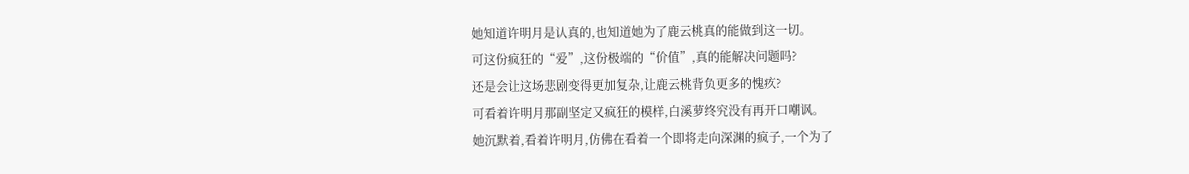她知道许明月是认真的,也知道她为了鹿云桃真的能做到这一切。
可这份疯狂的“爱”,这份极端的“价值”,真的能解决问题吗?
还是会让这场悲剧变得更加复杂,让鹿云桃背负更多的愧疚?
可看着许明月那副坚定又疯狂的模样,白溪萝终究没有再开口嘲讽。
她沉默着,看着许明月,仿佛在看着一个即将走向深渊的疯子,一个为了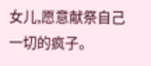女儿,愿意献祭自己一切的疯子。